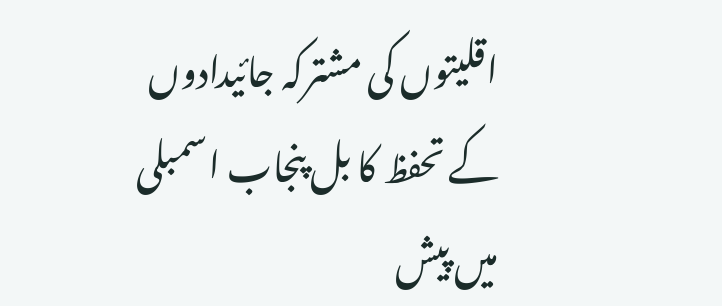اقلیتوں کی مشترکہ جائیدادوں کے تحفظ کا بل پنجاب اسمبلی میں پیش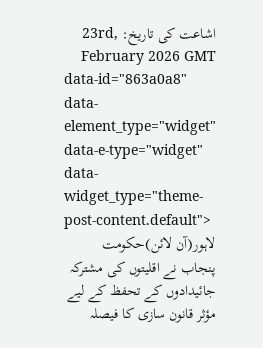اشاعت کی تاریخ: 23rd, February 2026 GMT
data-id="863a0a8" data-element_type="widget" data-e-type="widget" data-widget_type="theme-post-content.default">
لاہور(آن لائن)حکومت پنجاب نے اقلیتوں کی مشترکہ جائیدادوں کے تحفظ کے لیے مؤثر قانون سازی کا فیصلہ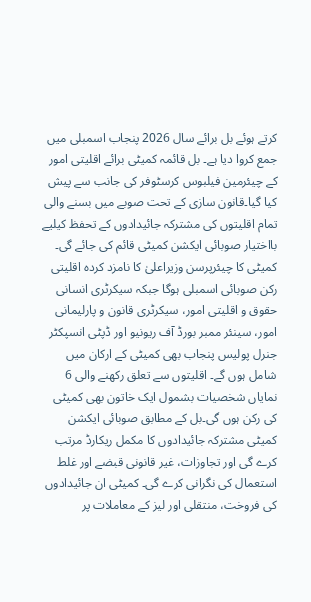کرتے ہوئے بل برائے سال 2026 پنجاب اسمبلی میں جمع کروا دیا ہے۔ بل قائمہ کمیٹی برائے اقلیتی امور کے چیئرمین فیلبوس کرسٹوفر کی جانب سے پیش کیا گیا۔قانون سازی کے تحت صوبے میں بسنے والی تمام اقلیتوں کی مشترکہ جائیدادوں کے تحفظ کیلیے بااختیار صوبائی ایکشن کمیٹی قائم کی جائے گی۔ کمیٹی کا چیئرپرسن وزیراعلیٰ کا نامزد کردہ اقلیتی رکن صوبائی اسمبلی ہوگا جبکہ سیکرٹری انسانی حقوق و اقلیتی امور، سیکرٹری قانون و پارلیمانی امور، سینئر ممبر بورڈ آف ریونیو اور ڈپٹی انسپکٹر جنرل پولیس پنجاب بھی کمیٹی کے ارکان میں شامل ہوں گے۔ اقلیتوں سے تعلق رکھنے والی 6 نمایاں شخصیات بشمول ایک خاتون بھی کمیٹی کی رکن ہوں گی۔بل کے مطابق صوبائی ایکشن کمیٹی مشترکہ جائیدادوں کا مکمل ریکارڈ مرتب کرے گی اور تجاوزات، غیر قانونی قبضے اور غلط استعمال کی نگرانی کرے گی۔ کمیٹی ان جائیدادوں کی فروخت، منتقلی اور لیز کے معاملات پر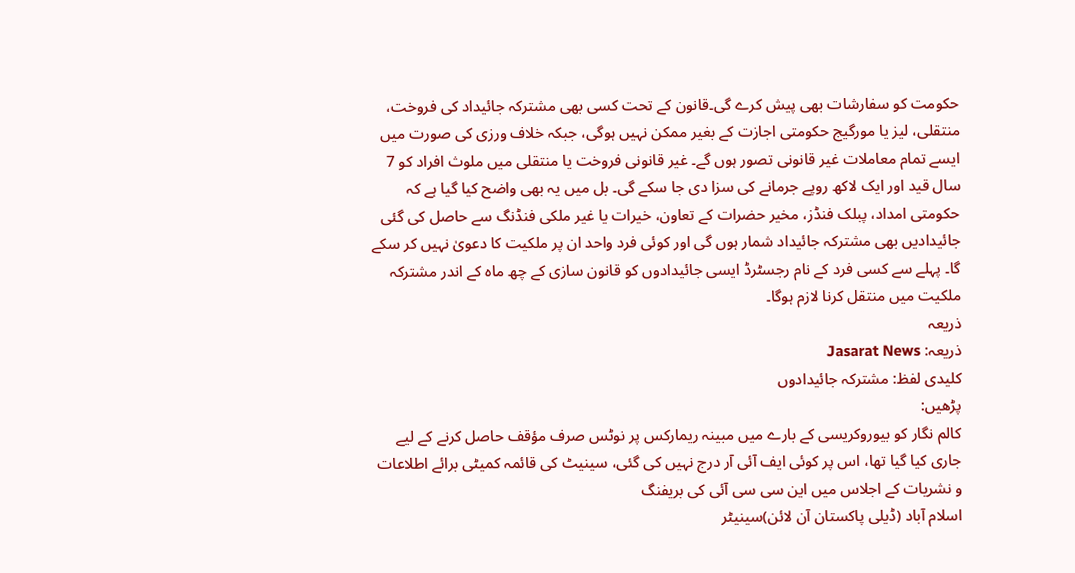حکومت کو سفارشات بھی پیش کرے گی۔قانون کے تحت کسی بھی مشترکہ جائیداد کی فروخت، منتقلی، لیز یا مورگیج حکومتی اجازت کے بغیر ممکن نہیں ہوگی، جبکہ خلاف ورزی کی صورت میں ایسے تمام معاملات غیر قانونی تصور ہوں گے۔ غیر قانونی فروخت یا منتقلی میں ملوث افراد کو 7 سال قید اور ایک لاکھ روپے جرمانے کی سزا دی جا سکے گی۔ بل میں یہ بھی واضح کیا گیا ہے کہ حکومتی امداد، پبلک فنڈز، مخیر حضرات کے تعاون، خیرات یا غیر ملکی فنڈنگ سے حاصل کی گئی جائیدادیں بھی مشترکہ جائیداد شمار ہوں گی اور کوئی فرد واحد ان پر ملکیت کا دعویٰ نہیں کر سکے گا۔ پہلے سے کسی فرد کے نام رجسٹرڈ ایسی جائیدادوں کو قانون سازی کے چھ ماہ کے اندر مشترکہ ملکیت میں منتقل کرنا لازم ہوگا۔
ذریعہ
ذریعہ: Jasarat News
کلیدی لفظ: مشترکہ جائیدادوں
پڑھیں:
کالم نگار کو بیوروکریسی کے بارے میں مبینہ ریمارکس پر نوٹس صرف مؤقف حاصل کرنے کے لیے جاری کیا گیا تھا، اس پر کوئی ایف آئی آر درج نہیں کی گئی، سینیٹ کی قائمہ کمیٹی برائے اطلاعات و نشریات کے اجلاس میں این سی سی آئی کی بریفنگ
اسلام آباد (ڈیلی پاکستان آن لائن)سینیٹر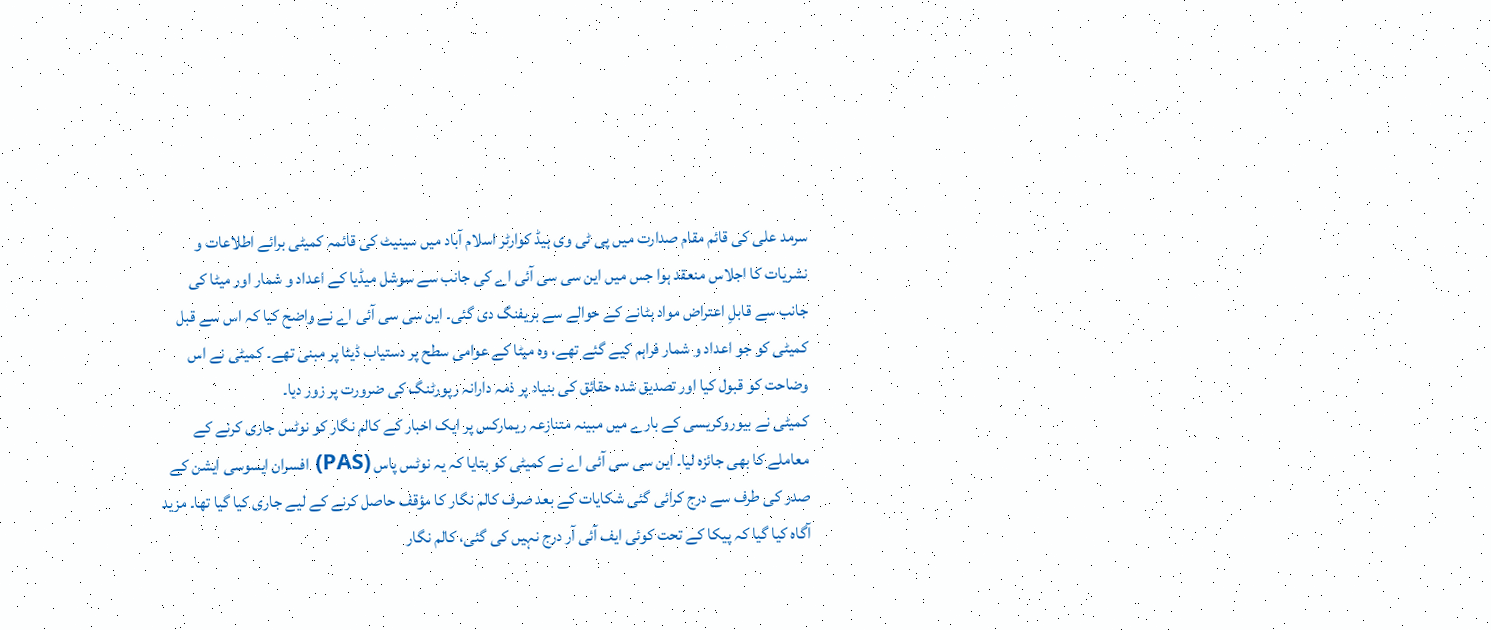سرمد علی کی قائم مقام صدارت میں پی ٹی وی ہیڈ کوارٹر اسلام آباد میں سینیٹ کی قائمہ کمیٹی برائے اطلاعات و نشریات کا اجلاس منعقد ہوا جس میں این سی سی آئی اے کی جانب سے سوشل میڈیا کے اعداد و شمار اور میٹا کی جانب سے قابلِ اعتراض مواد ہٹانے کے حوالے سے بریفنگ دی گئی۔ این سی سی آئی اے نے واضح کیا کہ اس سے قبل کمیٹی کو جو اعداد و شمار فراہم کیے گئے تھے، وہ میٹا کے عوامی سطح پر دستیاب ڈیٹا پر مبنی تھے۔ کمیٹی نے اس وضاحت کو قبول کیا اور تصدیق شدہ حقائق کی بنیاد پر ذمہ دارانہ رپورٹنگ کی ضرورت پر زور دیا۔
کمیٹی نے بیوروکریسی کے بارے میں مبینہ متنازعہ ریمارکس پر ایک اخبار کے کالم نگار کو نوٹس جاری کرنے کے معاملے کا بھی جائزہ لیا۔ این سی سی آئی اے نے کمیٹی کو بتایا کہ یہ نوٹس پاس (PAS) افسران ایسوسی ایشن کے صدر کی طرف سے درج کرائی گئی شکایات کے بعد صرف کالم نگار کا مؤقف حاصل کرنے کے لیے جاری کیا گیا تھا۔ مزید آگاہ کیا گیا کہ پیکا کے تحت کوئی ایف آئی آر درج نہیں کی گئی، کالم نگار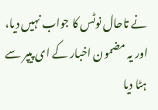نے تاحال نوٹس کا جواب نہیں دیا، اور یہ مضمون اخبار کے ای پیپر سے ہٹا دیا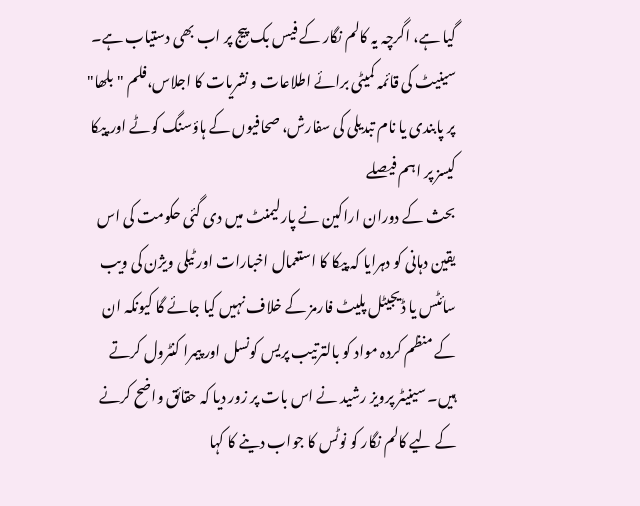گیا ہے، اگرچہ یہ کالم نگار کے فیس بک پیج پر اب بھی دستیاب ہے۔
سینیٹ کی قائمہ کمیٹی برائے اطلاعات و نشریات کا اجلاس،فلم "بلھا" پر پابندی یا نام تبدیلی کی سفارش، صحافیوں کے ہاؤسنگ کوٹے اور پیکا کیسز پر اہم فیصلے
بحث کے دوران اراکین نے پارلیمنٹ میں دی گئی حکومت کی اس یقین دہانی کو دہرایا کہ پیکا کا استعمال اخبارات اور ٹیلی ویژن کی ویب سائٹس یا ڈیجیٹل پلیٹ فارمز کے خلاف نہیں کیا جائے گا کیونکہ ان کے منظم کردہ مواد کو بالترتیب پریس کونسل اور پیمرا کنٹرول کرتے ہیں۔ سینیٹر پرویز رشید نے اس بات پر زور دیا کہ حقائق واضح کرنے کے لیے کالم نگار کو نوٹس کا جواب دینے کا کہا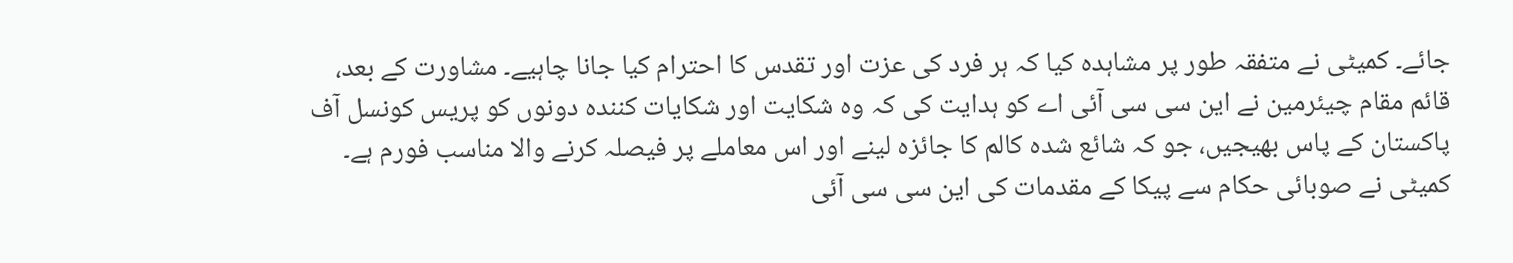جائے۔ کمیٹی نے متفقہ طور پر مشاہدہ کیا کہ ہر فرد کی عزت اور تقدس کا احترام کیا جانا چاہیے۔ مشاورت کے بعد، قائم مقام چیئرمین نے این سی سی آئی اے کو ہدایت کی کہ وہ شکایت اور شکایات کنندہ دونوں کو پریس کونسل آف پاکستان کے پاس بھیجیں، جو کہ شائع شدہ کالم کا جائزہ لینے اور اس معاملے پر فیصلہ کرنے والا مناسب فورم ہے۔
کمیٹی نے صوبائی حکام سے پیکا کے مقدمات کی این سی سی آئی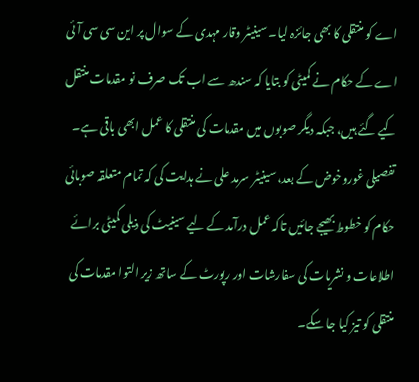اے کو منتقلی کا بھی جائزہ لیا۔ سینیٹر وقار مہدی کے سوال پر این سی سی آئی اے کے حکام نے کمیٹی کو بتایا کہ سندھ سے اب تک صرف نو مقدمات منتقل کیے گئے ہیں، جبکہ دیگر صوبوں میں مقدمات کی منتقلی کا عمل ابھی باقی ہے۔ تفصیلی غوروخوض کے بعد، سینیٹر سرمد علی نے ہدایت کی کہ تمام متعلقہ صوبائی حکام کو خطوط بھیجے جائیں تاکہ عمل درآمد کے لیے سینیٹ کی ذیلی کمیٹی برائے اطلاعات و نشریات کی سفارشات اور رپورٹ کے ساتھ زیر التوا مقدمات کی منتقلی کو تیز کیا جا سکے۔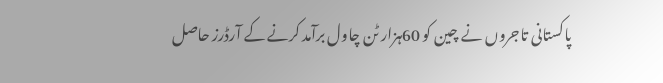پاکستانی تاجروں نے چین کو 60ہزار ٹن چاول برآمد کرنے کے آرڈرز حاصل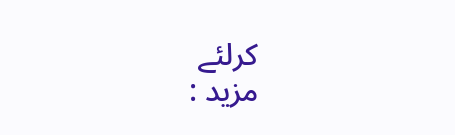کرلئے
مزید :